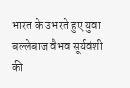भारत के उभरते हुए युवा बल्लेबाज वैभव सूर्यवंशी की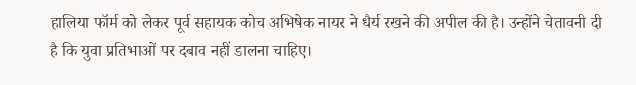हालिया फॉर्म को लेकर पूर्व सहायक कोच अभिषेक नायर ने धैर्य रखने की अपील की है। उन्होंने चेतावनी दी है कि युवा प्रतिभाओं पर दबाव नहीं डालना चाहिए।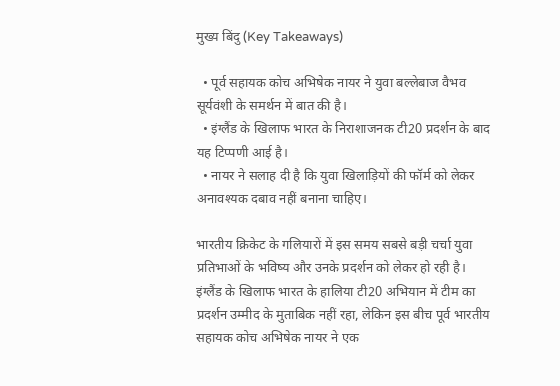मुख्य बिंदु (Key Takeaways)

  • पूर्व सहायक कोच अभिषेक नायर ने युवा बल्लेबाज वैभव सूर्यवंशी के समर्थन में बात की है।
  • इंग्लैंड के खिलाफ भारत के निराशाजनक टी20 प्रदर्शन के बाद यह टिप्पणी आई है।
  • नायर ने सलाह दी है कि युवा खिलाड़ियों की फॉर्म को लेकर अनावश्यक दबाव नहीं बनाना चाहिए।

भारतीय क्रिकेट के गलियारों में इस समय सबसे बड़ी चर्चा युवा प्रतिभाओं के भविष्य और उनके प्रदर्शन को लेकर हो रही है। इंग्लैंड के खिलाफ भारत के हालिया टी20 अभियान में टीम का प्रदर्शन उम्मीद के मुताबिक नहीं रहा, लेकिन इस बीच पूर्व भारतीय सहायक कोच अभिषेक नायर ने एक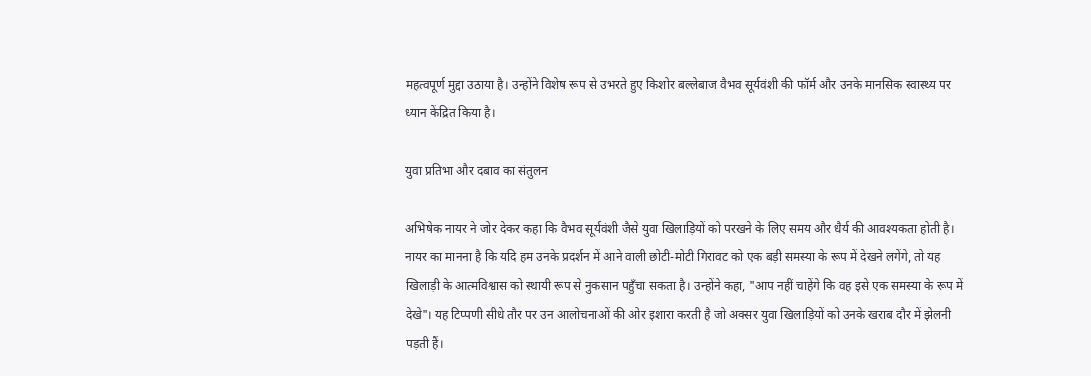महत्वपूर्ण मुद्दा उठाया है। उन्होंने विशेष रूप से उभरते हुए किशोर बल्लेबाज वैभव सूर्यवंशी की फॉर्म और उनके मानसिक स्वास्थ्य पर ध्यान केंद्रित किया है।

युवा प्रतिभा और दबाव का संतुलन

अभिषेक नायर ने जोर देकर कहा कि वैभव सूर्यवंशी जैसे युवा खिलाड़ियों को परखने के लिए समय और धैर्य की आवश्यकता होती है। नायर का मानना है कि यदि हम उनके प्रदर्शन में आने वाली छोटी-मोटी गिरावट को एक बड़ी समस्या के रूप में देखने लगेंगे, तो यह खिलाड़ी के आत्मविश्वास को स्थायी रूप से नुकसान पहुँचा सकता है। उन्होंने कहा, "आप नहीं चाहेंगे कि वह इसे एक समस्या के रूप में देखे"। यह टिप्पणी सीधे तौर पर उन आलोचनाओं की ओर इशारा करती है जो अक्सर युवा खिलाड़ियों को उनके खराब दौर में झेलनी पड़ती हैं।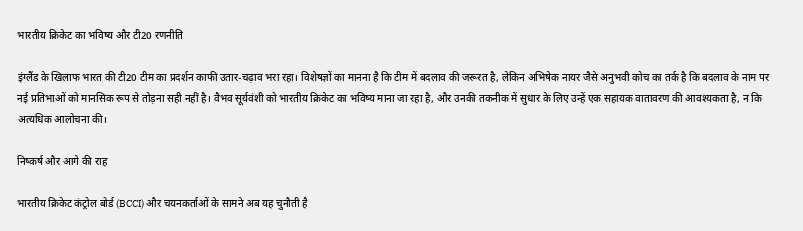भारतीय क्रिकेट का भविष्य और टी20 रणनीति

इंग्लैंड के खिलाफ भारत की टी20 टीम का प्रदर्शन काफी उतार-चढ़ाव भरा रहा। विशेषज्ञों का मानना है कि टीम में बदलाव की जरूरत है, लेकिन अभिषेक नायर जैसे अनुभवी कोच का तर्क है कि बदलाव के नाम पर नई प्रतिभाओं को मानसिक रूप से तोड़ना सही नहीं है। वैभव सूर्यवंशी को भारतीय क्रिकेट का भविष्य माना जा रहा है, और उनकी तकनीक में सुधार के लिए उन्हें एक सहायक वातावरण की आवश्यकता है, न कि अत्यधिक आलोचना की।

निष्कर्ष और आगे की राह

भारतीय क्रिकेट कंट्रोल बोर्ड (BCCI) और चयनकर्ताओं के सामने अब यह चुनौती है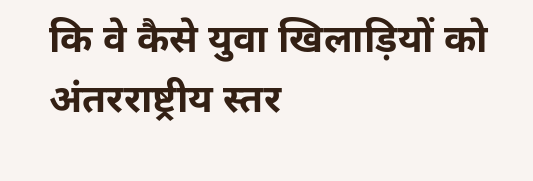कि वे कैसे युवा खिलाड़ियों को अंतरराष्ट्रीय स्तर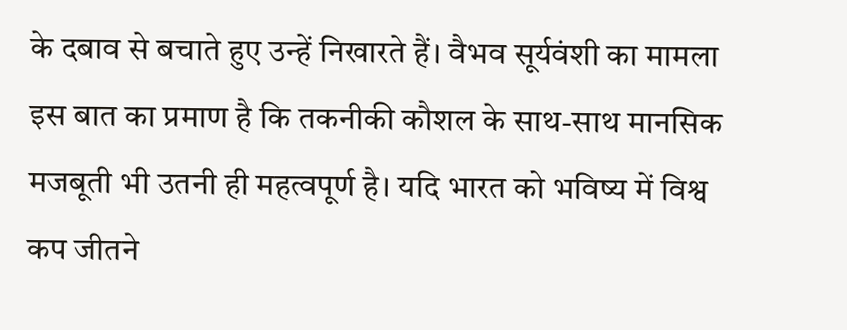के दबाव से बचाते हुए उन्हें निखारते हैं। वैभव सूर्यवंशी का मामला इस बात का प्रमाण है कि तकनीकी कौशल के साथ-साथ मानसिक मजबूती भी उतनी ही महत्वपूर्ण है। यदि भारत को भविष्य में विश्व कप जीतने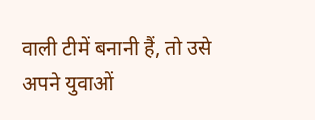वाली टीमें बनानी हैं, तो उसे अपने युवाओं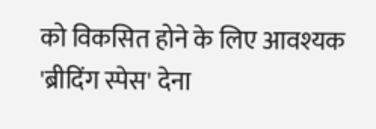को विकसित होने के लिए आवश्यक 'ब्रीदिंग स्पेस' देना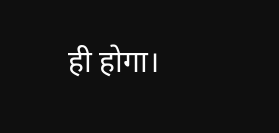ही होगा।